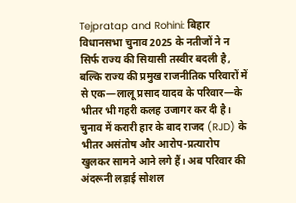Tejpratap and Rohini: बिहार विधानसभा चुनाव 2025 के नतीजों ने न सिर्फ राज्य की सियासी तस्वीर बदली है, बल्कि राज्य की प्रमुख राजनीतिक परिवारों में से एक—लालू प्रसाद यादव के परिवार—के भीतर भी गहरी कलह उजागर कर दी है। चुनाव में करारी हार के बाद राजद (RJD) के भीतर असंतोष और आरोप-प्रत्यारोप खुलकर सामने आने लगे हैं। अब परिवार की अंदरूनी लड़ाई सोशल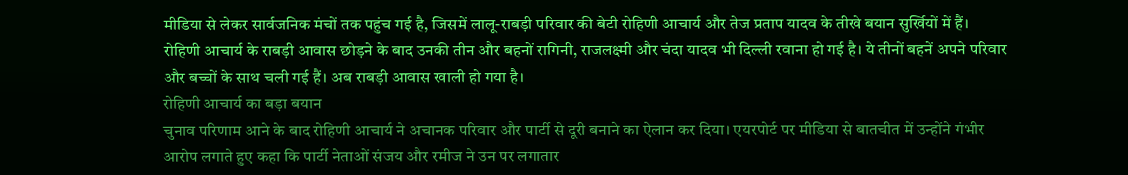मीडिया से लेकर सार्वजनिक मंचों तक पहुंच गई है, जिसमें लालू-राबड़ी परिवार की बेटी रोहिणी आचार्य और तेज प्रताप यादव के तीखे बयान सुर्खियों में हैं।
रोहिणी आचार्य के राबड़ी आवास छोड़ने के बाद उनकी तीन और बहनों रागिनी, राजलक्ष्मी और चंदा यादव भी दिल्ली रवाना हो गई है। ये तीनों बहनें अपने परिवार और बच्चों के साथ चली गई हैं। अब राबड़ी आवास खाली हो गया है।
रोहिणी आचार्य का बड़ा बयान
चुनाव परिणाम आने के बाद रोहिणी आचार्य ने अचानक परिवार और पार्टी से दूरी बनाने का ऐलान कर दिया। एयरपोर्ट पर मीडिया से बातचीत में उन्होंने गंभीर आरोप लगाते हुए कहा कि पार्टी नेताओं संजय और रमीज ने उन पर लगातार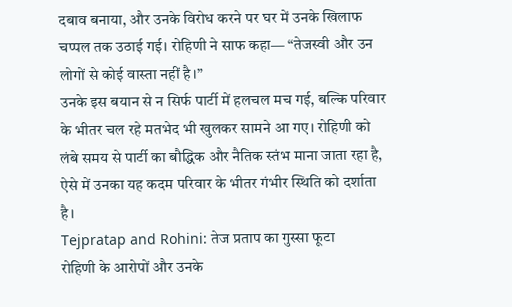दबाव बनाया, और उनके विरोध करने पर घर में उनके खिलाफ चप्पल तक उठाई गई। रोहिणी ने साफ कहा— “तेजस्वी और उन लोगों से कोई वास्ता नहीं है।”
उनके इस बयान से न सिर्फ पार्टी में हलचल मच गई, बल्कि परिवार के भीतर चल रहे मतभेद भी खुलकर सामने आ गए। रोहिणी को लंबे समय से पार्टी का बौद्धिक और नैतिक स्तंभ माना जाता रहा है, ऐसे में उनका यह कदम परिवार के भीतर गंभीर स्थिति को दर्शाता है।
Tejpratap and Rohini: तेज प्रताप का गुस्सा फूटा
रोहिणी के आरोपों और उनके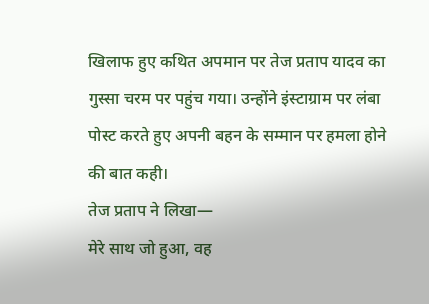खिलाफ हुए कथित अपमान पर तेज प्रताप यादव का गुस्सा चरम पर पहुंच गया। उन्होंने इंस्टाग्राम पर लंबा पोस्ट करते हुए अपनी बहन के सम्मान पर हमला होने की बात कही।
तेज प्रताप ने लिखा—
मेरे साथ जो हुआ, वह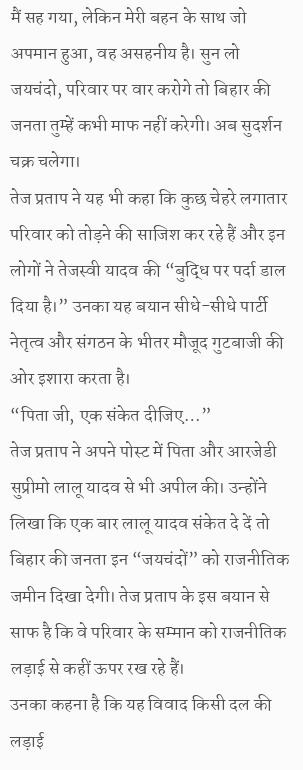मैं सह गया, लेकिन मेरी बहन के साथ जो अपमान हुआ, वह असहनीय है। सुन लो जयचंदो, परिवार पर वार करोगे तो बिहार की जनता तुम्हें कभी माफ नहीं करेगी। अब सुदर्शन चक्र चलेगा।
तेज प्रताप ने यह भी कहा कि कुछ चेहरे लगातार परिवार को तोड़ने की साजिश कर रहे हैं और इन लोगों ने तेजस्वी यादव की “बुद्धि पर पर्दा डाल दिया है।” उनका यह बयान सीधे-सीधे पार्टी नेतृत्व और संगठन के भीतर मौजूद गुटबाजी की ओर इशारा करता है।
“पिता जी, एक संकेत दीजिए…”
तेज प्रताप ने अपने पोस्ट में पिता और आरजेडी सुप्रीमो लालू यादव से भी अपील की। उन्होंने लिखा कि एक बार लालू यादव संकेत दे दें तो बिहार की जनता इन “जयचंदों” को राजनीतिक जमीन दिखा देगी। तेज प्रताप के इस बयान से साफ है कि वे परिवार के सम्मान को राजनीतिक लड़ाई से कहीं ऊपर रख रहे हैं।
उनका कहना है कि यह विवाद किसी दल की लड़ाई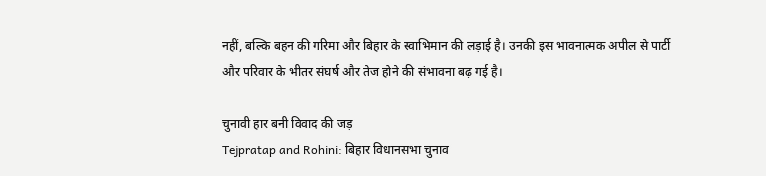नहीं, बल्कि बहन की गरिमा और बिहार के स्वाभिमान की लड़ाई है। उनकी इस भावनात्मक अपील से पार्टी और परिवार के भीतर संघर्ष और तेज होने की संभावना बढ़ गई है।

चुनावी हार बनी विवाद की जड़
Tejpratap and Rohini: बिहार विधानसभा चुनाव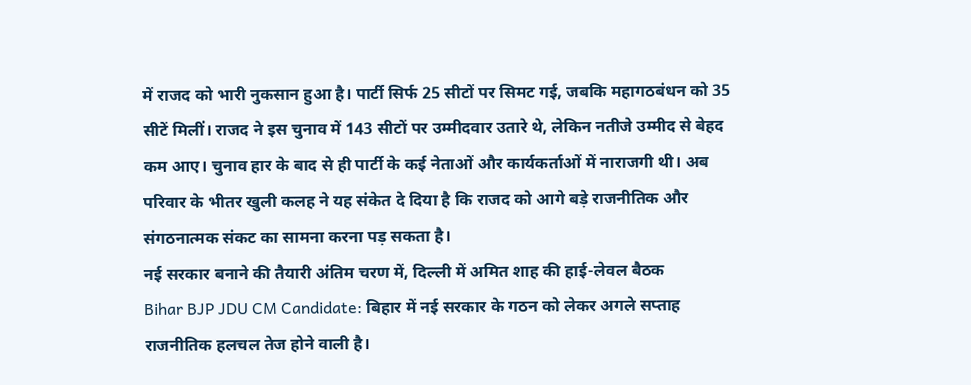में राजद को भारी नुकसान हुआ है। पार्टी सिर्फ 25 सीटों पर सिमट गई, जबकि महागठबंधन को 35 सीटें मिलीं। राजद ने इस चुनाव में 143 सीटों पर उम्मीदवार उतारे थे, लेकिन नतीजे उम्मीद से बेहद कम आए। चुनाव हार के बाद से ही पार्टी के कई नेताओं और कार्यकर्ताओं में नाराजगी थी। अब परिवार के भीतर खुली कलह ने यह संकेत दे दिया है कि राजद को आगे बड़े राजनीतिक और संगठनात्मक संकट का सामना करना पड़ सकता है।
नई सरकार बनाने की तैयारी अंतिम चरण में, दिल्ली में अमित शाह की हाई-लेवल बैठक
Bihar BJP JDU CM Candidate: बिहार में नई सरकार के गठन को लेकर अगले सप्ताह राजनीतिक हलचल तेज होने वाली है।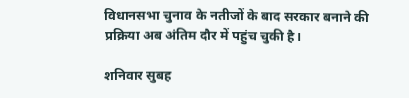विधानसभा चुनाव के नतीजों के बाद सरकार बनाने की प्रक्रिया अब अंतिम दौर में पहुंच चुकी है।

शनिवार सुबह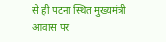से ही पटना स्थित मुख्यमंत्री आवास पर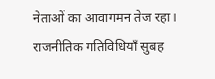नेताओं का आवागमन तेज रहा। राजनीतिक गतिविधियाँ सुबह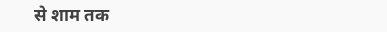से शाम तक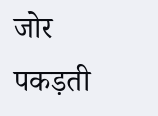जोर पकड़ती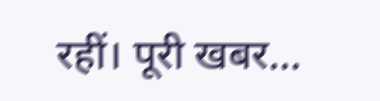रहीं। पूरी खबर…